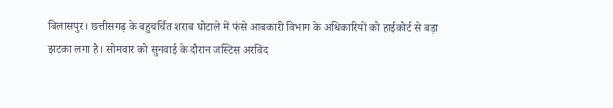बिलासपुर। छत्तीसगढ़ के बहुचर्चित शराब घोटाले में फंसे आबकारी विभाग के अधिकारियों को हाईकोर्ट से बड़ा झटका लगा है। सोमवार को सुनवाई के दौरान जस्टिस अरविंद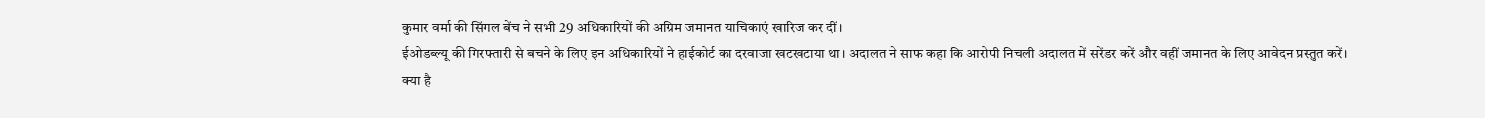कुमार वर्मा की सिंगल बेंच ने सभी 29 अधिकारियों की अग्रिम जमानत याचिकाएं खारिज कर दीं।
ईओडब्ल्यू की गिरफ्तारी से बचने के लिए इन अधिकारियों ने हाईकोर्ट का दरवाजा खटखटाया था। अदालत ने साफ कहा कि आरोपी निचली अदालत में सरेंडर करें और वहीं जमानत के लिए आवेदन प्रस्तुत करें।
क्या है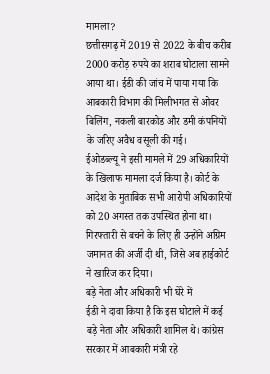मामला?
छत्तीसगढ़ में 2019 से 2022 के बीच करीब 2000 करोड़ रुपये का शराब घोटाला सामने आया था। ईडी की जांच में पाया गया कि आबकारी विभाग की मिलीभगत से ओवर बिलिंग, नकली बारकोड और डमी कंपनियों के जरिए अवैध वसूली की गई।
ईओडब्ल्यू ने इसी मामले में 29 अधिकारियों के खिलाफ मामला दर्ज किया है। कोर्ट के आदेश के मुताबिक सभी आरोपी अधिकारियों को 20 अगस्त तक उपस्थित होना था। गिरफ्तारी से बचने के लिए ही उन्होंने अग्रिम जमानत की अर्जी दी थी, जिसे अब हाईकोर्ट ने खारिज कर दिया।
बड़े नेता और अधिकारी भी घेरे में
ईडी ने दावा किया है कि इस घोटाले में कई बड़े नेता और अधिकारी शामिल थे। कांग्रेस सरकार में आबकारी मंत्री रहे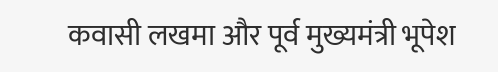कवासी लखमा और पूर्व मुख्यमंत्री भूपेश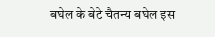बघेल के बेटे चैतन्य बघेल इस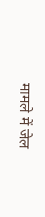मामले में जेल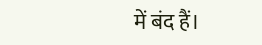में बंद हैं।